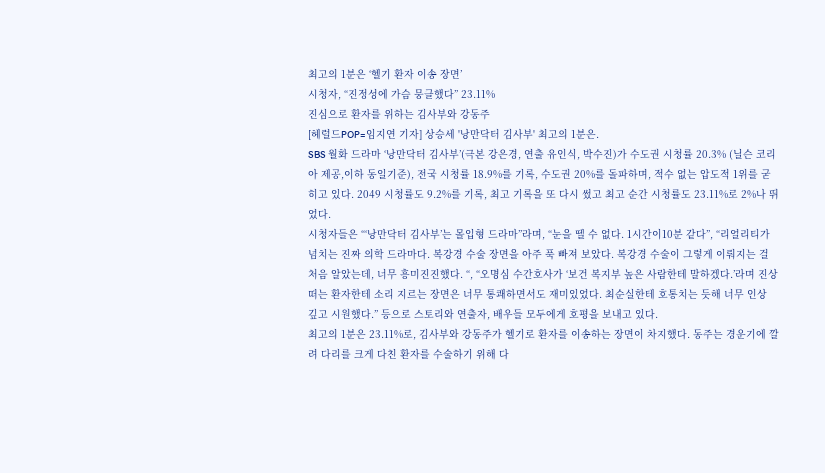최고의 1분은 ‘헬기 환자 이송 장면’
시청자, “진정성에 가슴 뭉클했다” 23.11%
진심으로 환자를 위하는 김사부와 강동주
[헤럴드POP=임지연 기자] 상승세 '낭만닥터 김사부' 최고의 1분은.
SBS 월화 드라마 ‘낭만닥터 김사부’(극본 강은경, 연출 유인식, 박수진)가 수도권 시청률 20.3% (닐슨 코리아 제공,이하 동일기준), 전국 시청률 18.9%를 기록, 수도권 20%를 돌파하며, 적수 없는 압도적 1위를 굳히고 있다. 2049 시청률도 9.2%를 기록, 최고 기록을 또 다시 썼고 최고 순간 시청률도 23.11%로 2%나 뛰었다.
시청자들은 “‘낭만닥터 김사부’는 몰입형 드라마”라며, “눈을 뗄 수 없다. 1시간이10분 같다”, “리얼리티가 넘치는 진짜 의학 드라마다. 복강경 수술 장면을 아주 푹 빠져 보았다. 복강경 수술이 그렇게 이뤄지는 걸 처음 알았는데, 너무 흥미진진했다. “, “오명심 수간호사가 ‘보건 복지부 높은 사람한테 말하겠다.’라며 진상 떠는 환자한테 소리 지르는 장면은 너무 통쾌하면서도 재미있었다. 최순실한테 호통치는 듯해 너무 인상 깊고 시원했다.” 등으로 스토리와 연출자, 배우들 모두에게 호평을 보내고 있다.
최고의 1분은 23.11%로, 김사부와 강동주가 헬기로 환자를 이송하는 장면이 차지했다. 동주는 경운기에 깔려 다리를 크게 다친 환자를 수술하기 위해 다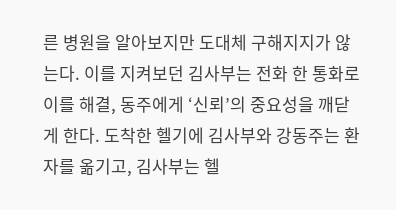른 병원을 알아보지만 도대체 구해지지가 않는다. 이를 지켜보던 김사부는 전화 한 통화로 이를 해결, 동주에게 ‘신뢰’의 중요성을 깨닫게 한다. 도착한 헬기에 김사부와 강동주는 환자를 옮기고, 김사부는 헬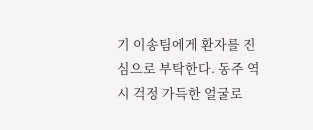기 이송팀에게 환자를 진심으로 부탁한다. 동주 역시 걱정 가득한 얼굴로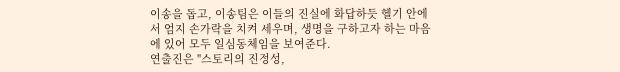이송을 돕고, 이송팀은 이들의 진실에 화답하듯 헬기 안에서 엄지 손가락을 치켜 세우며, 생명을 구하고자 하는 마음에 있어 모두 일심동체임을 보여준다.
연출진은 "스토리의 진정성,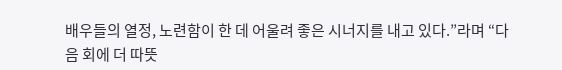배우들의 열정, 노련함이 한 데 어울려 좋은 시너지를 내고 있다.”라며 “다음 회에 더 따뜻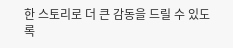한 스토리로 더 큰 감동을 드릴 수 있도록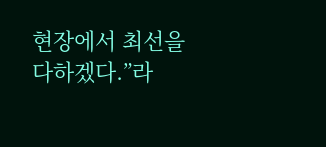현장에서 최선을 다하겠다.”라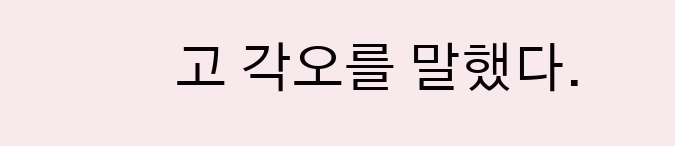고 각오를 말했다.